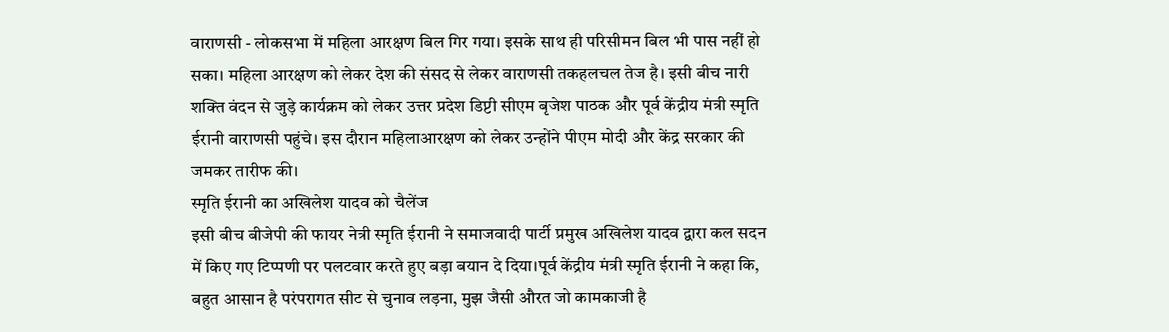वाराणसी - लोकसभा में महिला आरक्षण बिल गिर गया। इसके साथ ही परिसीमन बिल भी पास नहीं हो सका। महिला आरक्षण को लेकर देश की संसद से लेकर वाराणसी तकहलचल तेज है। इसी बीच नारी शक्ति वंदन से जुड़े कार्यक्रम को लेकर उत्तर प्रदेश डिप्टी सीएम बृजेश पाठक और पूर्व केंद्रीय मंत्री स्मृति ईरानी वाराणसी पहुंचे। इस दौरान महिलाआरक्षण को लेकर उन्होंने पीएम मोदी और केंद्र सरकार की जमकर तारीफ की।
स्मृति ईरानी का अखिलेश यादव को चैलेंज
इसी बीच बीजेपी की फायर नेत्री स्मृति ईरानी ने समाजवादी पार्टी प्रमुख अखिलेश यादव द्वारा कल सदन में किए गए टिप्पणी पर पलटवार करते हुए बड़ा बयान दे दिया।पूर्व केंद्रीय मंत्री स्मृति ईरानी ने कहा कि, बहुत आसान है परंपरागत सीट से चुनाव लड़ना, मुझ जैसी औरत जो कामकाजी है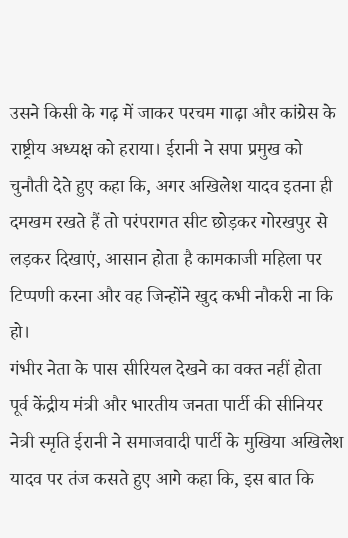उसने किसी के गढ़ में जाकर परचम गाढ़ा और कांग्रेस के राष्ट्रीय अध्यक्ष को हराया। ईरानी ने सपा प्रमुख को चुनौती देते हुए कहा कि, अगर अखिलेश यादव इतना ही दमखम रखते हैं तो परंपरागत सीट छोड़कर गोरखपुर से लड़कर दिखाएं, आसान होता है कामकाजी महिला पर टिप्पणी करना और वह जिन्होंने खुद कभी नौकरी ना कि हो।
गंभीर नेता के पास सीरियल देखने का वक्त नहीं होता
पूर्व केंद्रीय मंत्री और भारतीय जनता पार्टी की सीनियर नेत्री स्मृति ईरानी ने समाजवादी पार्टी के मुखिया अखिलेश यादव पर तंज कसते हुए आगे कहा कि, इस बात कि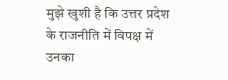मुझे खुशी है कि उत्तर प्रदेश के राजनीति में विपक्ष में उनका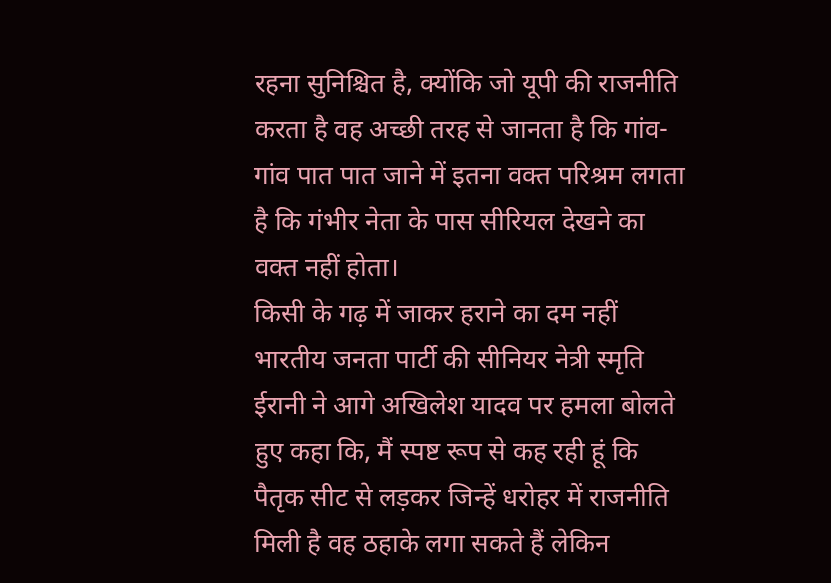रहना सुनिश्चित है, क्योंकि जो यूपी की राजनीति करता है वह अच्छी तरह से जानता है कि गांव-गांव पात पात जाने में इतना वक्त परिश्रम लगता है कि गंभीर नेता के पास सीरियल देखने का वक्त नहीं होता।
किसी के गढ़ में जाकर हराने का दम नहीं
भारतीय जनता पार्टी की सीनियर नेत्री स्मृति ईरानी ने आगे अखिलेश यादव पर हमला बोलते हुए कहा कि, मैं स्पष्ट रूप से कह रही हूं कि पैतृक सीट से लड़कर जिन्हें धरोहर में राजनीति मिली है वह ठहाके लगा सकते हैं लेकिन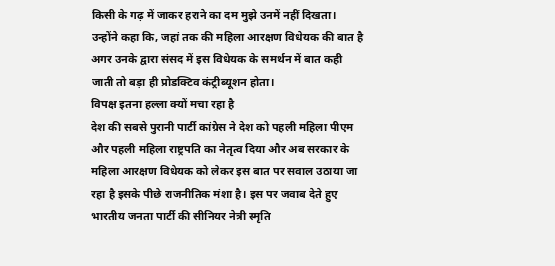किसी के गढ़ में जाकर हराने का दम मुझे उनमें नहीं दिखता। उन्होंने कहा कि, जहां तक की महिला आरक्षण विधेयक की बात है अगर उनके द्वारा संसद में इस विधेयक के समर्थन में बात कही जाती तो बड़ा ही प्रोडक्टिव कंट्रीब्यूशन होता।
विपक्ष इतना हल्ला क्यों मचा रहा है
देश की सबसे पुरानी पार्टी कांग्रेस ने देश को पहली महिला पीएम और पहली महिला राष्ट्रपति का नेतृत्व दिया और अब सरकार के महिला आरक्षण विधेयक को लेकर इस बात पर सवाल उठाया जा रहा है इसके पीछे राजनीतिक मंशा है। इस पर जवाब देते हुए भारतीय जनता पार्टी की सीनियर नेत्री स्मृति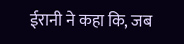ईरानी ने कहा कि, जब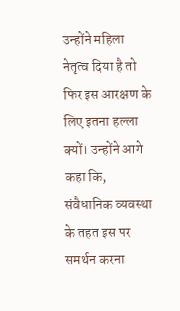उन्होंने महिला नेतृत्व दिया है तो फिर इस आरक्षण के लिए इतना हल्ला क्यों। उन्होंने आगे कहा कि, संवैधानिक व्यवस्था के तहत इस पर समर्थन करना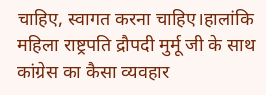चाहिए, स्वागत करना चाहिए।हालांकि महिला राष्ट्रपति द्रौपदी मुर्मू जी के साथ कांग्रेस का कैसा व्यवहार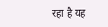रहा है यह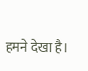हमने देखा है।